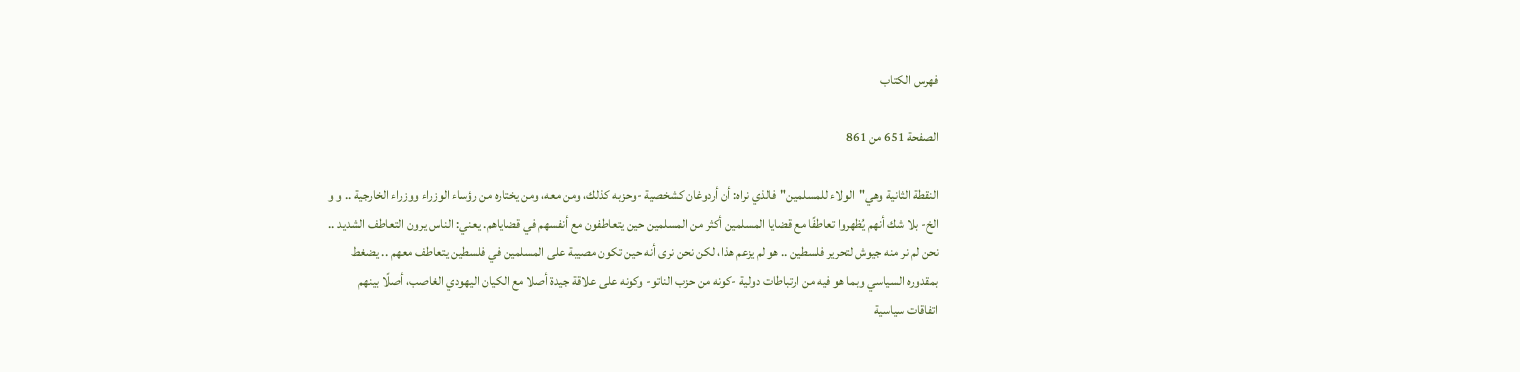فهرس الكتاب

الصفحة 651 من 861

النقطة الثانية وهي"الولاء للمسلمين"فالذي نراه: أن أردوغان كشخصية -وحزبه كذلك، ومن معه، ومن يختاره من رؤساء الوزراء ووزراء الخارجية .. و و الخ- بلا شك أنهم يُظهروا تعاطفًا مع قضايا المسلمين أكثر من المسلمين حين يتعاطفون مع أنفسهم في قضاياهم. يعني: الناس يرون التعاطف الشديد .. نحن لم نر منه جيوش لتحرير فلسطين .. هو لم يزعم هذا، لكن نحن نرى أنه حين تكون مصيبة على المسلمين في فلسطين يتعاطف معهم .. يضغط بمقدوره السياسي وبما هو فيه من ارتباطات دولية -كونه من حزب الناتو- وكونه على علاقة جيدة أصلا مع الكيان اليهودي الغاصب، أصلًا بينهم اتفاقات سياسية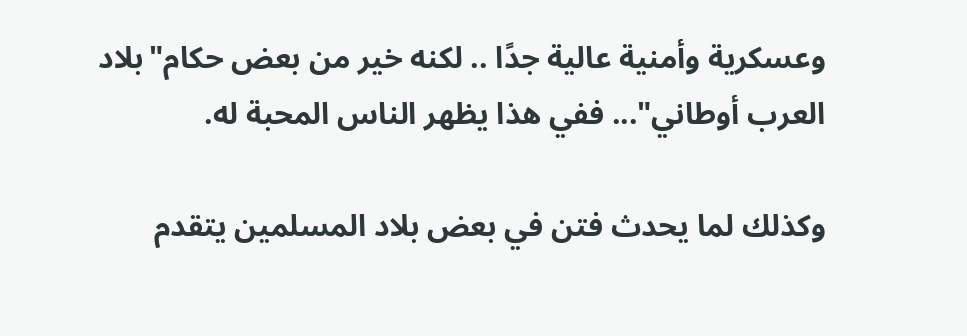وعسكرية وأمنية عالية جدًا .. لكنه خير من بعض حكام"بلاد العرب أوطاني"... ففي هذا يظهر الناس المحبة له.

وكذلك لما يحدث فتن في بعض بلاد المسلمين يتقدم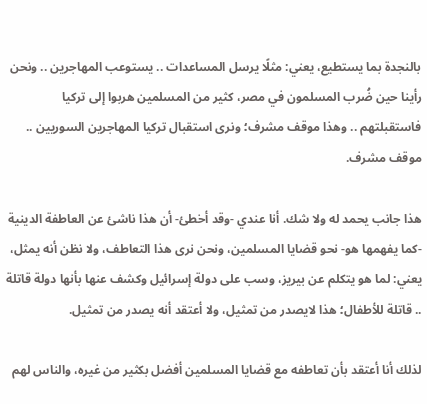بالنجدة بما يستطيع، يعني: مثلًا يرسل المساعدات .. يستوعب المهاجرين .. ونحن رأينا حين ضُرب المسلمون في مصر، كثير من المسلمين هربوا إلى تركيا فاستقبلتهم .. وهذا موقف مشرف؛ ونرى استقبال تركيا المهاجرين السوريين .. موقف مشرف.

هذا جانب يحمد له ولا شك. أنا عندي -وقد أخطئ- أن هذا ناشئ عن العاطفة الدينية -كما يفهمها هو- نحو قضايا المسلمين، ونحن نرى هذا التعاطف، ولا نظن أنه يمثل، يعني: لما هو يتكلم عن بيريز، وسب على دولة إسرائيل وكشف عنها بأنها دولة قاتلة .. قاتلة للأطفال؛ هذا لايصدر من تمثيل، ولا أعتقد أنه يصدر من تمثيل.

لذلك أنا أعتقد بأن تعاطفه مع قضايا المسلمين أفضل بكثير من غيره، والناس لهم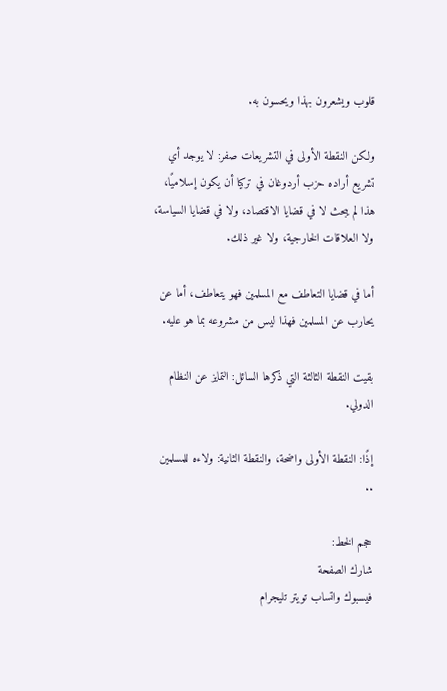قلوب ويشعرون بهذا ويحسون به.

ولكن النقطة الأولى في التشريعات صفر: لا يوجد أي تشريع أراده حزب أردوغان في تركيا أن يكون إسلاميًا، هذا لم يبحث لا في قضايا الاقتصاد، ولا في قضايا السياسة، ولا العلاقات الخارجية، ولا غير ذلك.

أما في قضايا التعاطف مع المسلمين فهو يتعاطف، أما عن يحارب عن المسلمين فهذا ليس من مشروعه بما هو عليه.

بقيت النقطة الثالثة التي ذكرها السائل: التمايز عن النظام الدولي.

إذًا: النقطة الأولى واضحة، والنقطة الثانية: ولاءه للمسلمين ..

حجم الخط:
شارك الصفحة
فيسبوك واتساب تويتر تليجرام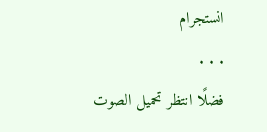انستجرام
. . .
فضلًا انتظر تحميل الصوت